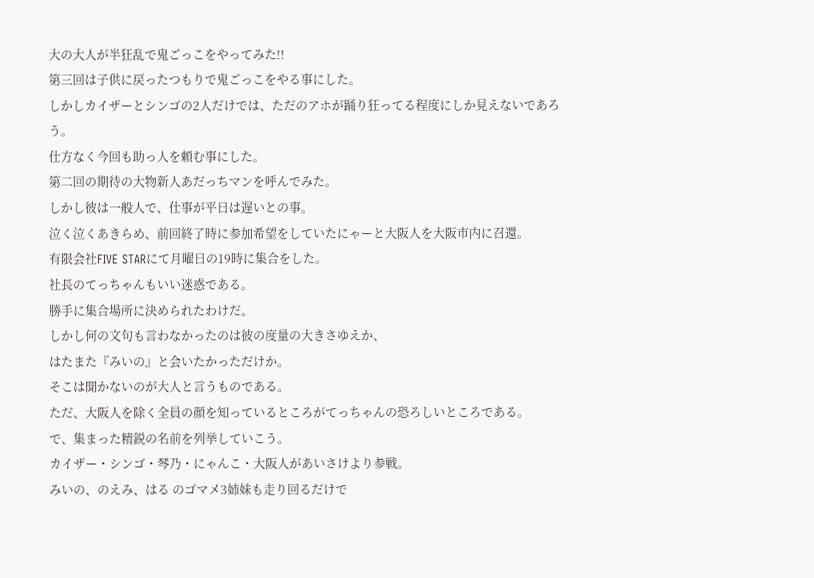大の大人が半狂乱で鬼ごっこをやってみた!!
第三回は子供に戻ったつもりで鬼ごっこをやる事にした。
しかしカイザーとシンゴの2人だけでは、ただのアホが踊り狂ってる程度にしか見えないであろう。
仕方なく今回も助っ人を頼む事にした。
第二回の期待の大物新人あだっちマンを呼んでみた。
しかし彼は一般人で、仕事が平日は遅いとの事。
泣く泣くあきらめ、前回終了時に参加希望をしていたにゃーと大阪人を大阪市内に召還。
有限会社FIVE STARにて月曜日の19時に集合をした。
社長のてっちゃんもいい迷惑である。
勝手に集合場所に決められたわけだ。
しかし何の文句も言わなかったのは彼の度量の大きさゆえか、
はたまた『みいの』と会いたかっただけか。
そこは聞かないのが大人と言うものである。
ただ、大阪人を除く全員の顔を知っているところがてっちゃんの恐ろしいところである。
で、集まった精鋭の名前を列挙していこう。
カイザー・シンゴ・琴乃・にゃんこ・大阪人があいさけより参戦。
みいの、のえみ、はる のゴマメ3姉妹も走り回るだけで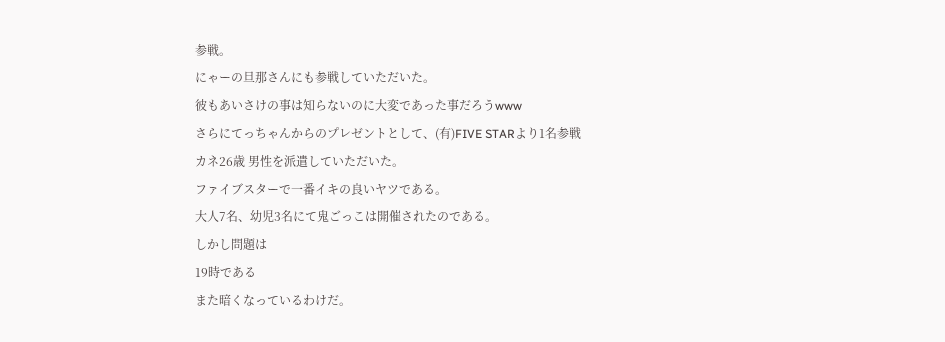参戦。
にゃーの旦那さんにも参戦していただいた。
彼もあいさけの事は知らないのに大変であった事だろうwww
さらにてっちゃんからのプレゼントとして、(有)FIVE STARより1名参戦
カネ26歳 男性を派遣していただいた。
ファイブスターで一番イキの良いヤツである。
大人7名、幼児3名にて鬼ごっこは開催されたのである。
しかし問題は
19時である
また暗くなっているわけだ。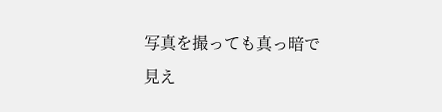写真を撮っても真っ暗で見え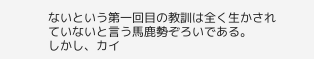ないという第一回目の教訓は全く生かされていないと言う馬鹿勢ぞろいである。
しかし、カイ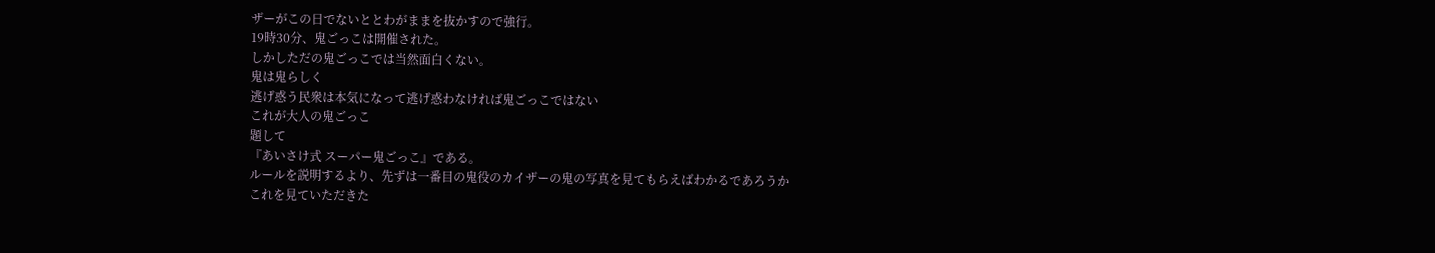ザーがこの日でないととわがままを抜かすので強行。
19時30分、鬼ごっこは開催された。
しかしただの鬼ごっこでは当然面白くない。
鬼は鬼らしく
逃げ惑う民衆は本気になって逃げ惑わなければ鬼ごっこではない
これが大人の鬼ごっこ
題して
『あいさけ式 スーパー鬼ごっこ』である。
ルールを説明するより、先ずは一番目の鬼役のカイザーの鬼の写真を見てもらえばわかるであろうか
これを見ていただきた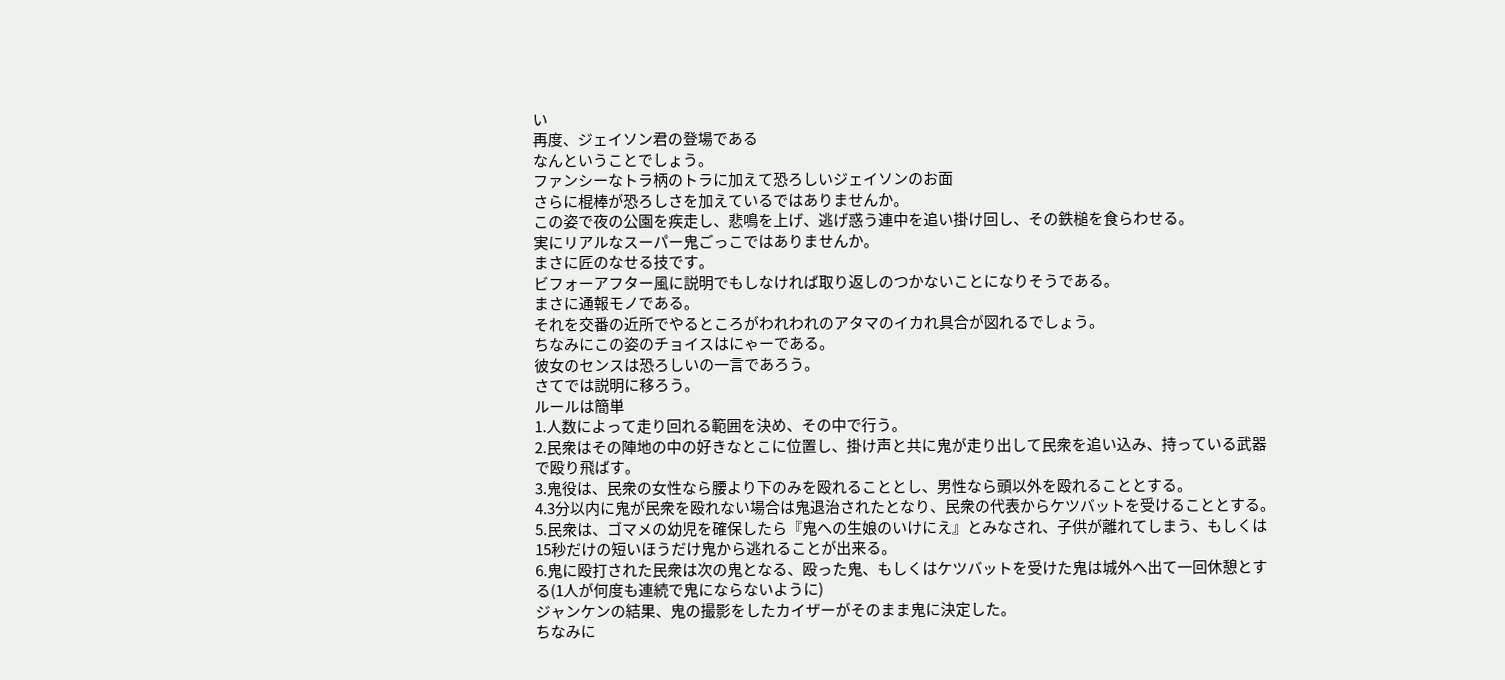い
再度、ジェイソン君の登場である
なんということでしょう。
ファンシーなトラ柄のトラに加えて恐ろしいジェイソンのお面
さらに棍棒が恐ろしさを加えているではありませんか。
この姿で夜の公園を疾走し、悲鳴を上げ、逃げ惑う連中を追い掛け回し、その鉄槌を食らわせる。
実にリアルなスーパー鬼ごっこではありませんか。
まさに匠のなせる技です。
ビフォーアフター風に説明でもしなければ取り返しのつかないことになりそうである。
まさに通報モノである。
それを交番の近所でやるところがわれわれのアタマのイカれ具合が図れるでしょう。
ちなみにこの姿のチョイスはにゃーである。
彼女のセンスは恐ろしいの一言であろう。
さてでは説明に移ろう。
ルールは簡単
1.人数によって走り回れる範囲を決め、その中で行う。
2.民衆はその陣地の中の好きなとこに位置し、掛け声と共に鬼が走り出して民衆を追い込み、持っている武器で殴り飛ばす。
3.鬼役は、民衆の女性なら腰より下のみを殴れることとし、男性なら頭以外を殴れることとする。
4.3分以内に鬼が民衆を殴れない場合は鬼退治されたとなり、民衆の代表からケツバットを受けることとする。
5.民衆は、ゴマメの幼児を確保したら『鬼への生娘のいけにえ』とみなされ、子供が離れてしまう、もしくは15秒だけの短いほうだけ鬼から逃れることが出来る。
6.鬼に殴打された民衆は次の鬼となる、殴った鬼、もしくはケツバットを受けた鬼は城外へ出て一回休憩とする(1人が何度も連続で鬼にならないように)
ジャンケンの結果、鬼の撮影をしたカイザーがそのまま鬼に決定した。
ちなみに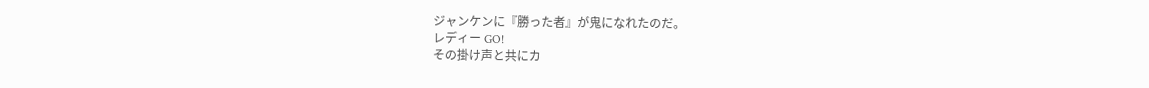ジャンケンに『勝った者』が鬼になれたのだ。
レディー GO!
その掛け声と共にカ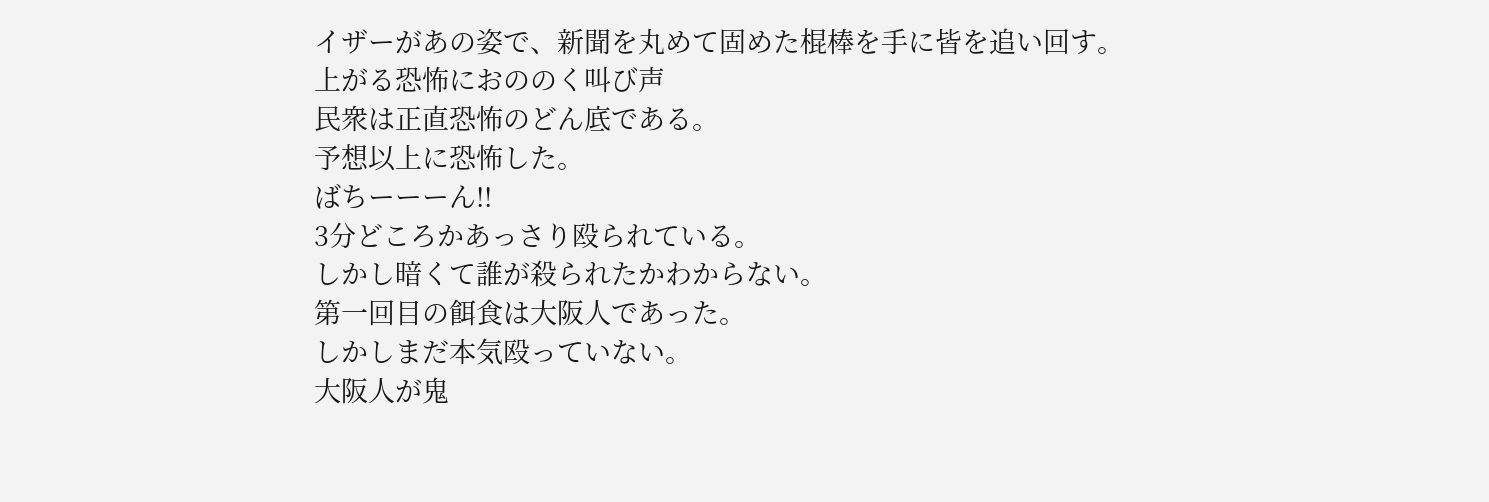イザーがあの姿で、新聞を丸めて固めた棍棒を手に皆を追い回す。
上がる恐怖におののく叫び声
民衆は正直恐怖のどん底である。
予想以上に恐怖した。
ばちーーーん!!
3分どころかあっさり殴られている。
しかし暗くて誰が殺られたかわからない。
第一回目の餌食は大阪人であった。
しかしまだ本気殴っていない。
大阪人が鬼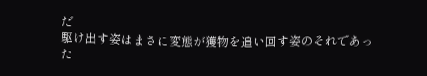だ
駆け出す姿はまさに変態が獲物を追い回す姿のそれであった